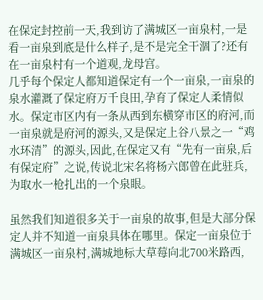在保定封控前一天,我到访了满城区一亩泉村,一是看一亩泉到底是什么样子,是不是完全干涸了?还有在一亩泉村有一个道观,龙母宫。
几乎每个保定人都知道保定有一个一亩泉,一亩泉的泉水灌溉了保定府万千良田,孕育了保定人柔情似水。保定市区内有一条从西到东横穿市区的府河,而一亩泉就是府河的源头,又是保定上谷八景之一“鸡水环清”的源头,因此,在保定又有“先有一亩泉,后有保定府”之说,传说北宋名将杨六郎曾在此驻兵,为取水一枪扎出的一个泉眼。

虽然我们知道很多关于一亩泉的故事,但是大部分保定人并不知道一亩泉具体在哪里。保定一亩泉位于满城区一亩泉村,满城地标大草莓向北700米路西,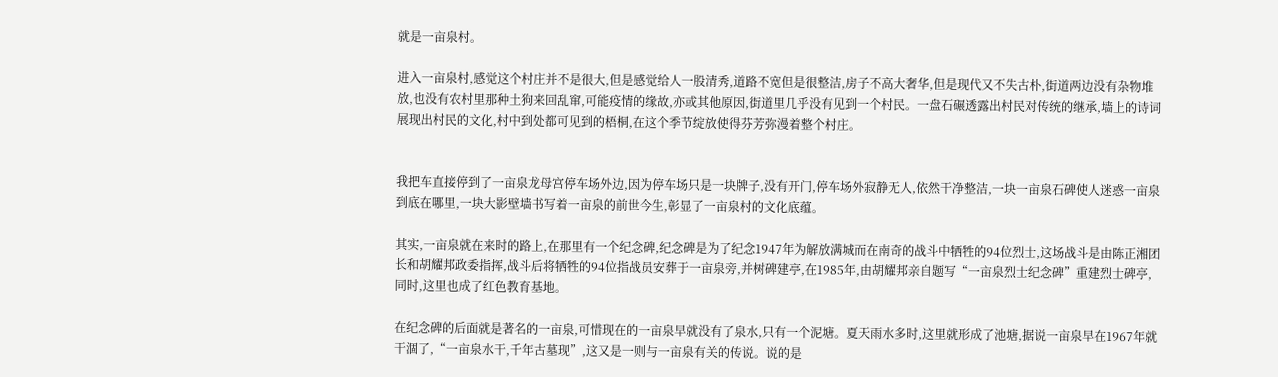就是一亩泉村。

进入一亩泉村,感觉这个村庄并不是很大,但是感觉给人一股清秀,道路不宽但是很整洁,房子不高大奢华,但是现代又不失古朴,街道两边没有杂物堆放,也没有农村里那种土狗来回乱窜,可能疫情的缘故,亦或其他原因,街道里几乎没有见到一个村民。一盘石碾透露出村民对传统的继承,墙上的诗词展现出村民的文化,村中到处都可见到的梧桐,在这个季节绽放使得芬芳弥漫着整个村庄。


我把车直接停到了一亩泉龙母宫停车场外边,因为停车场只是一块牌子,没有开门,停车场外寂静无人,依然干净整洁,一块一亩泉石碑使人迷惑一亩泉到底在哪里,一块大影壁墙书写着一亩泉的前世今生,彰显了一亩泉村的文化底蕴。

其实,一亩泉就在来时的路上,在那里有一个纪念碑,纪念碑是为了纪念1947年为解放满城而在南奇的战斗中牺牲的94位烈士,这场战斗是由陈正湘团长和胡耀邦政委指挥,战斗后将牺牲的94位指战员安葬于一亩泉旁,并树碑建亭,在1985年,由胡耀邦亲自题写“一亩泉烈士纪念碑”重建烈士碑亭,同时,这里也成了红色教育基地。

在纪念碑的后面就是著名的一亩泉,可惜现在的一亩泉早就没有了泉水,只有一个泥塘。夏天雨水多时,这里就形成了池塘,据说一亩泉早在1967年就干涸了,“一亩泉水干,千年古墓现”,这又是一则与一亩泉有关的传说。说的是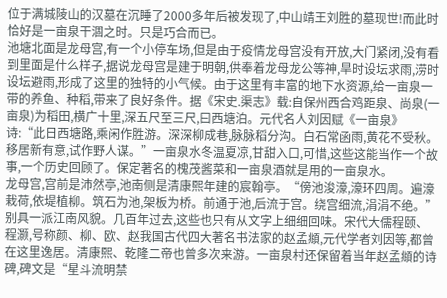位于满城陵山的汉墓在沉睡了2000多年后被发现了,中山靖王刘胜的墓现世!而此时恰好是一亩泉干涸之时。只是巧合而已。
池塘北面是龙母宫,有一个小停车场,但是由于疫情龙母宫没有开放,大门紧闭,没有看到里面是什么样子,据说龙母宫是建于明朝,供奉着龙母龙公等神,旱时设坛求雨,涝时设坛避雨,形成了这里的独特的小气候。由于这里有丰富的地下水资源,给一亩泉一带的养鱼、种稻,带来了良好条件。据《宋史.渠志》载:自保州西合鸡距泉、尚泉(一亩泉)为稻田,横广十里,深五尺至三尺,曰西塘泊。元代名人刘因赋《一亩泉》诗:“此日西塘路,乘闲作胜游。深深柳成巷,脉脉稻分沟。白石常函雨,黄花不受秋。移居新有意,试作野人谋。”一亩泉水冬温夏凉,甘甜入口,可惜,这些这能当作一个故事,一个历史回顾了。保定著名的槐茂酱菜和一亩泉酒就是用的一亩泉水。
龙母宫,宫前是沛然亭,池南侧是清康熙年建的宸翰亭。“傍池浚濠,濠环四周。遍濠栽荷,依堤植柳。筑石为池,架板为桥。前通于池,后流于宫。绕宫细流,涓涓不绝。”别具一派江南风貌。几百年过去,这些也只有从文字上细细回味。宋代大儒程颐、程灏,号称颜、柳、欧、赵我国古代四大著名书法家的赵孟頫,元代学者刘因等,都曾在这里逸居。清康熙、乾隆二帝也曾多次来游。一亩泉村还保留着当年赵孟頫的诗碑,碑文是“星斗流明禁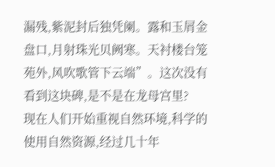漏残,紫泥封后独凭阑。露和玉屑金盘口,月射珠光贝阙寒。天衬楼台笼苑外,风吹歌管下云端”。这次没有看到这块碑,是不是在龙母宫里?
现在人们开始重视自然环境,科学的使用自然资源,经过几十年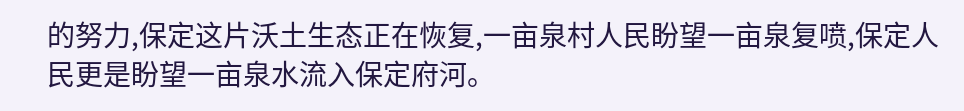的努力,保定这片沃土生态正在恢复,一亩泉村人民盼望一亩泉复喷,保定人民更是盼望一亩泉水流入保定府河。